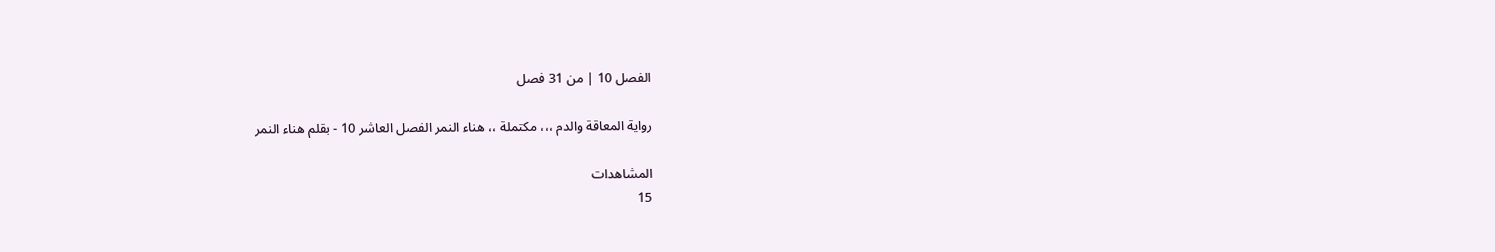الفصل 10 | من 31 فصل

رواية المعاقة والدم ،،، مكتملة ،، هناء النمر الفصل العاشر 10 - بقلم هناء النمر

المشاهدات
15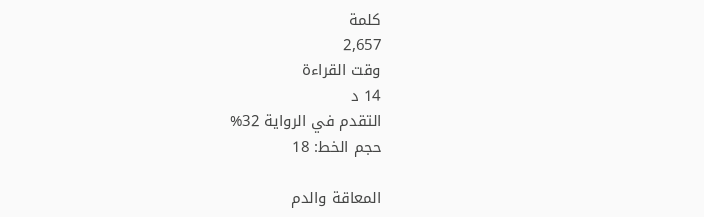كلمة
2,657
وقت القراءة
14 د
التقدم في الرواية 32%
حجم الخط: 18

المعاقة والدم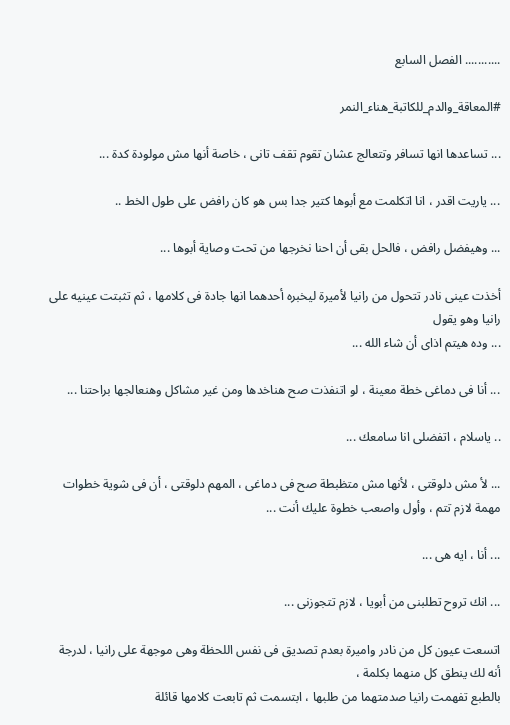........... الفصل السابع

#المعاقة_والدم_للكاتبة_هناء_النمر

... تساعدها انها تسافر وتتعالج عشان تقوم تقف تانى ، خاصة أنها مش مولودة كدة ...

... ياريت اقدر ، انا اتكلمت مع أبوها كتير جدا بس هو كان رافض على طول الخط ..

... وهيفضل رافض ، فالحل بقى أن احنا نخرجها من تحت وصاية أبوها ...

أخذت عينى نادر تتحول من رانيا لأميرة ليخبره أحدهما انها جادة فى كلامها ، ثم تثبتت عينيه على رانيا وهو يقول
... وده هيتم اذاى أن شاء الله ...

... أنا فى دماغى خطة معينة ، لو اتنفذت صح هناخدها ومن غير مشاكل وهنعالجها براحتنا ...

.. ياسلام ، اتفضلى انا سامعك ...

... لأ مش دلوقتى ، لأنها مش متظبطة صح فى دماغى ، المهم دلوقتى ، أن فى شوية خطوات مهمة لازم تتم ، وأول واصعب خطوة عليك أنت ...

... أنا ، ايه هى ...

... انك تروح تطلبنى من أبويا ، لازم تتجوزنى ...

اتسعت عيون كل من نادر واميرة بعدم تصديق فى نفس اللحظة وهى موجهة على رانيا ، لدرجة أنه لك ينطق كل منهما بكلمة ،
بالطبع تفهمت رانيا صدمتهما من طلبها ، ابتسمت ثم تابعت كلامها قائلة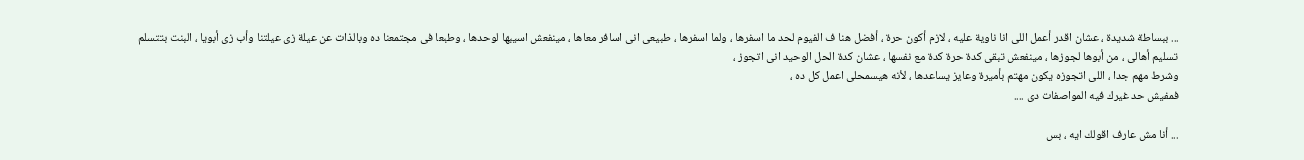... ببساطة شديدة ، عشان اقدر أعمل اللى انا ناوية عليه ، لازم أكون حرة ، أفضل هنا ف الفيوم لحد ما اسفرها ، ولما اسفرها ، طبيعى انى اسافر معاها ، مينفعش اسيبها لوحدها ، وطبعا فى مجتمعنا ده وبالذات عن عيلة زى عيلتنا وأب زى أبويا ، البنت بتتسلم تسليم أهالى ، من أبوها لجوزها ، مينفعش تبقى كدة حرة كدة مع نفسها ، عشان كدة الحل الوحيد انى اتجوز ،
وشرط مهم جدا ، اللى اتجوزه يكون مهتم بأميرة وعايز يساعدها ، لأنه هيسمحلى اعمل كل ده ،
فمفيش حد غيرك فيه المواصفات دى ....

... أنا مش عارف اقولك ايه ، بس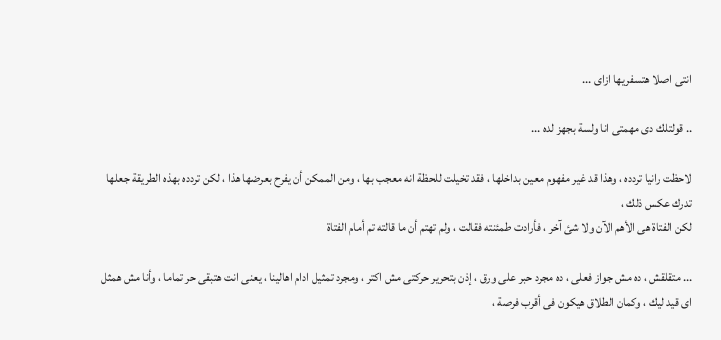انتى اصلا هتسفريها ازاى ...

.. قولتلك دى مهمتى انا ولسة بجهز لده ...

لاحظت رانيا تردده ، وهذا قد غير مفهوم معين بداخلها ، فقد تخيلت للحظة انه معجب بها ، ومن الممكن أن يفرح بعرضها هذا ، لكن تردده بهذه الطريقة جعلها تدرك عكس ذلك ،
لكن الفتاة هى الأهم الآن ولا شئ آخر ، فأرادت طمئنته فقالت ، ولم تهتم أن ما قالته تم أمام الفتاة

... متقلقش ، ده مش جواز فعلى ، ده مجرد حبر على ورق ، إذن بتحرير حركتى مش اكتر ، ومجرد تمثيل ادام اهالينا ، يعنى انت هتبقى حر تماما ، وأنا مش همثل اى قيد ليك ، وكمان الطلاق هيكون فى أقرب فرصة ،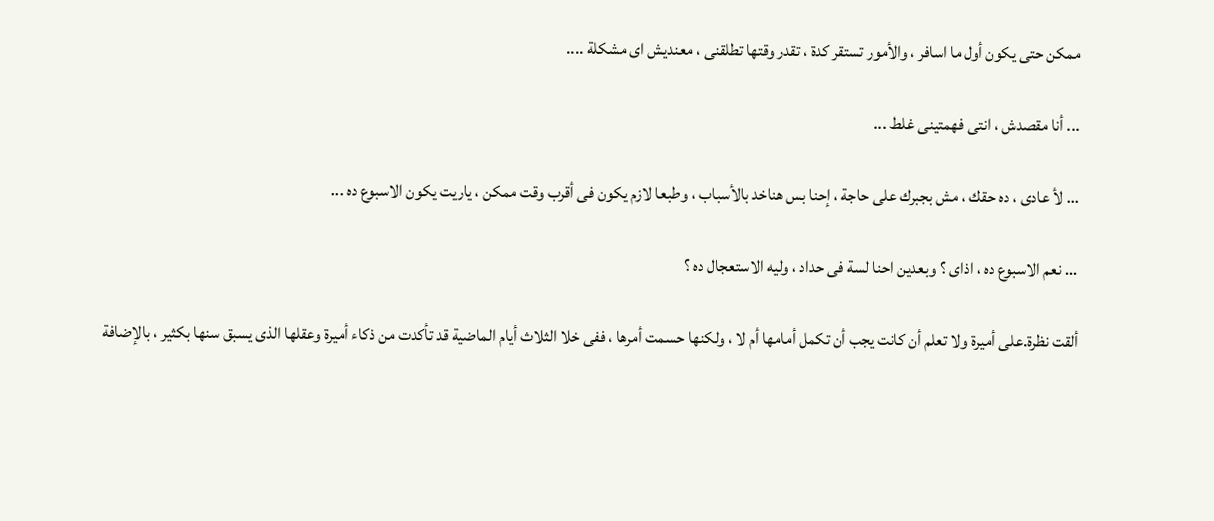ممكن حتى يكون أول ما اسافر ، والأمور تستقر كدة ، تقدر وقتها تطلقنى ، معنديش اى مشكلة ....

... أنا مقصدش ، انتى فهمتينى غلط ...

... لأ عادى ، ده حقك ، مش بجبرك على حاجة ، إحنا بس هناخد بالأسباب ، وطبعا لازم يكون فى أقرب وقت ممكن ، ياريت يكون الاسبوع ده ...

... نعم الاسبوع ده ، اذاى ؟ وبعدين احنا لسة فى حداد ، وليه الاستعجال ده ؟

ألقت نظرة.على أميرة ولا تعلم أن كانت يجب أن تكمل أمامها أم لا ، ولكنها حسمت أمرها ، ففى خلا الثلاث أيام الماضية قد تأكدت من ذكاء أميرة وعقلها الذى يسبق سنها بكثير ، بالإضافة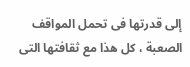إلى قدرتها فى تحمل المواقف الصعبة ، كل هذا مع ثقافتها التى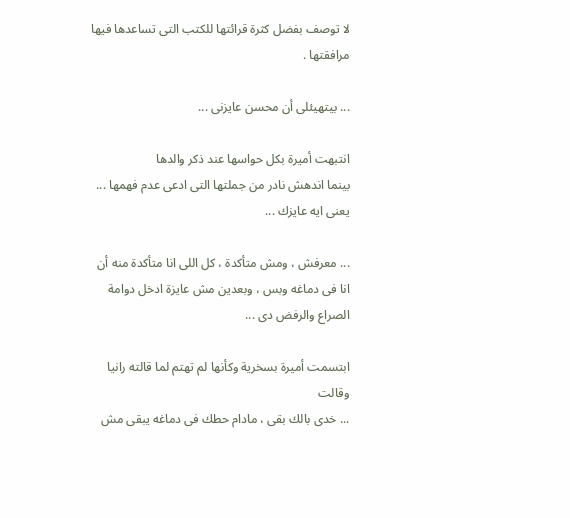لا توصف بفضل كثرة قرائتها للكتب التى تساعدها فيها مرافقتها .

... بيتهيئلى أن محسن عايزنى ...

انتبهت أميرة بكل حواسها عند ذكر والدها
بينما اندهش نادر من جملتها التى ادعى عدم فهمها ... يعنى ايه عايزك ...

... معرفش ، ومش متأكدة ، كل اللى انا متأكدة منه أن انا فى دماغه وبس ، وبعدين مش عايزة ادخل دوامة الصراع والرفض دى ...

ابتسمت أميرة بسخرية وكأنها لم تهتم لما قالته رانيا وقالت
... خدى بالك بقى ، مادام حطك فى دماغه يبقى مش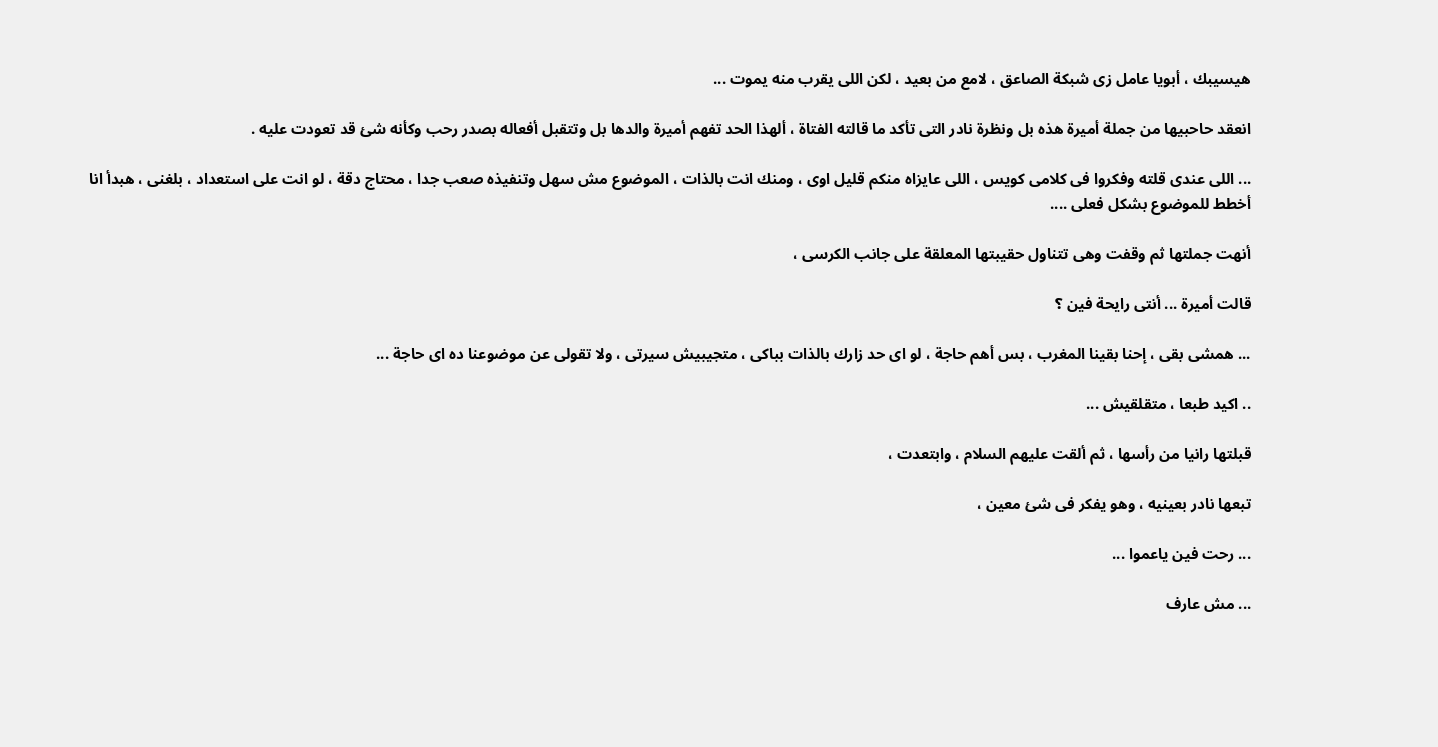هيسيبك ، أبويا عامل زى شبكة الصاعق ، لامع من بعيد ، لكن اللى يقرب منه يموت ...

انعقد حاحبيها من جملة أميرة هذه بل ونظرة نادر التى تأكد ما قالته الفتاة ، ألهذا الحد تفهم أميرة والدها بل وتتقبل أفعاله بصدر رحب وكأنه شئ قد تعودت عليه .

... اللى عندى قلته وفكروا فى كلامى كويس ، اللى عايزاه منكم قليل اوى ، ومنك انت بالذات ، الموضوع مش سهل وتنفيذه صعب جدا ، محتاج دقة ، لو انت على استعداد ، بلغنى ، هبدأ انا أخطط للموضوع بشكل فعلى ....

أنهت جملتها ثم وقفت وهى تتناول حقيبتها المعلقة على جانب الكرسى ،

قالت أميرة ... أنتى رايحة فين ؟

... همشى بقى ، إحنا بقينا المغرب ، بس أهم حاجة ، لو اى حد زارك بالذات بباكى ، متجيبيش سيرتى ، ولا تقولى عن موضوعنا ده اى حاجة ...

.. اكيد طبعا ، متقلقيش ...

قبلتها رانيا من رأسها ، ثم ألقت عليهم السلام ، وابتعدت ،

تبعها نادر بعينيه ، وهو يفكر فى شئ معين ،

... رحت فين ياعموا ...

... مش عارف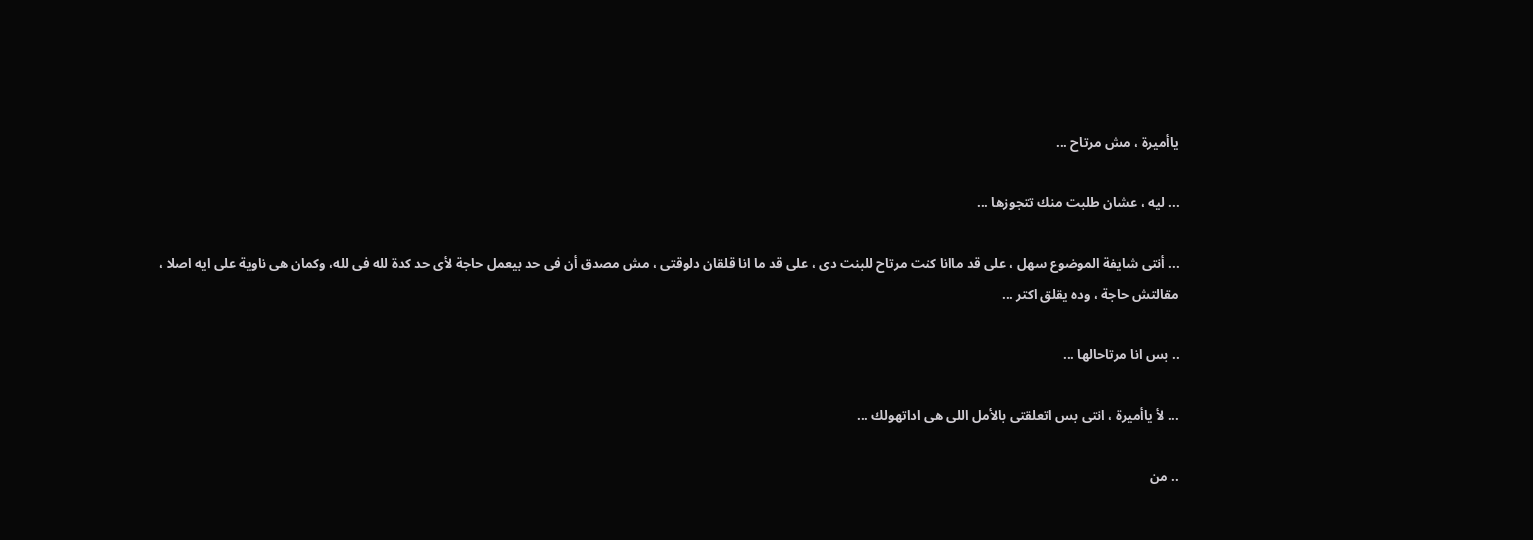ياأميرة ، مش مرتاح ...

... ليه ، عشان طلبت منك تتجوزها ...

... أنتى شايفة الموضوع سهل ، على قد ماانا كنت مرتاح للبنت دى ، على قد ما انا قلقان دلوقتى ، مش مصدق أن فى حد بيعمل حاجة لأى حد كدة لله فى لله، وكمان هى ناوية على ايه اصلا ، مقالتش حاجة ، وده يقلق اكتر ...

.. بس انا مرتاحالها ...

... لأ ياأميرة ، انتى بس اتعلقتى بالأمل اللى هى اداتهولك ...

.. من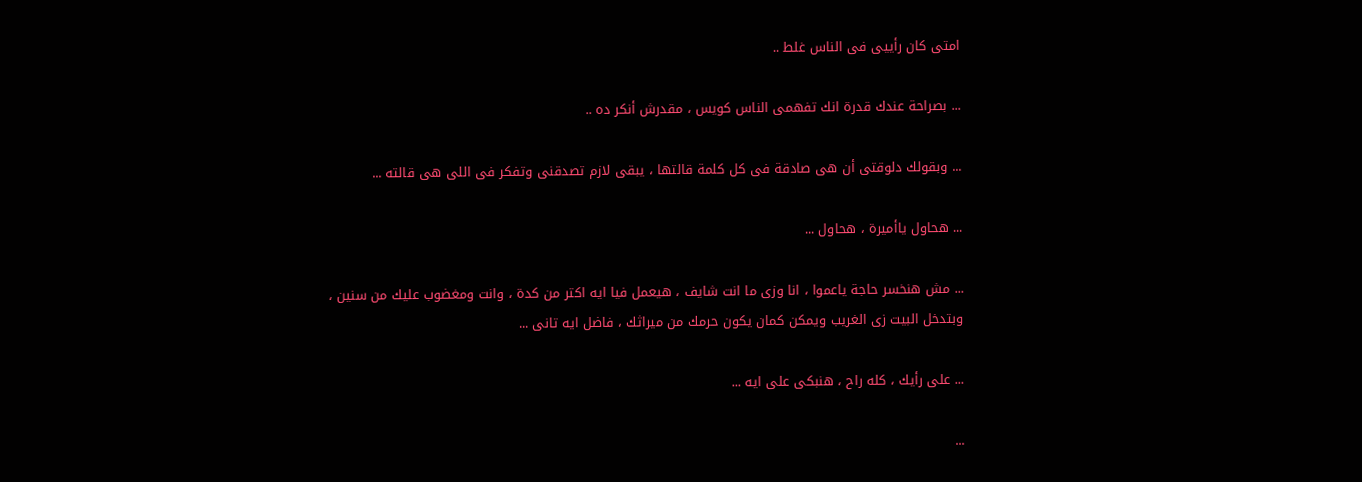امتى كان رأييى فى الناس غلط ..

... بصراحة عندك قدرة انك تفهمى الناس كويس ، مقدرش أنكر ده ..

... وبقولك دلوقتى أن هى صادقة فى كل كلمة قالتها ، يبقى لازم تصدقنى وتفكر فى اللى هى قالته ...

... هحاول ياأميرة ، هحاول ...

... مش هنخسر حاجة ياعموا ، انا وزى ما انت شايف ، هيعمل فيا ايه اكتر من كدة ، وانت ومغضوب عليك من سنين ، وبتدخل البيت زى الغريب ويمكن كمان يكون حرمك من ميراثك ، فاضل ايه تانى ...

... على رأيك ، كله راح ، هنبكى على ايه ...

...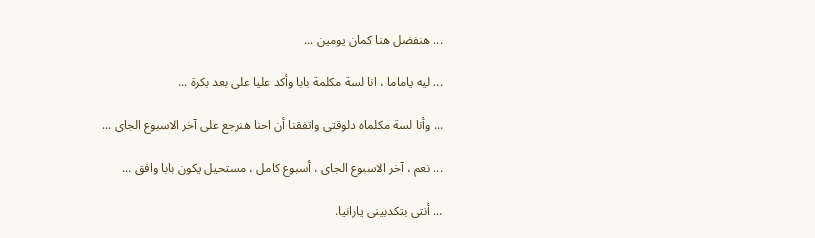... هنفضل هنا كمان يومين ...

... ليه ياماما ، انا لسة مكلمة بابا وأكد عليا على بعد بكرة ...

... وأنا لسة مكلماه دلوقتى واتفقنا أن احنا هنرجع على آخر الاسبوع الجاى ...

... نعم ، آخر الاسبوع الجاى ، أسبوع كامل ، مستحيل يكون بابا وافق ...

... أنتى بتكدبينى يارانيا.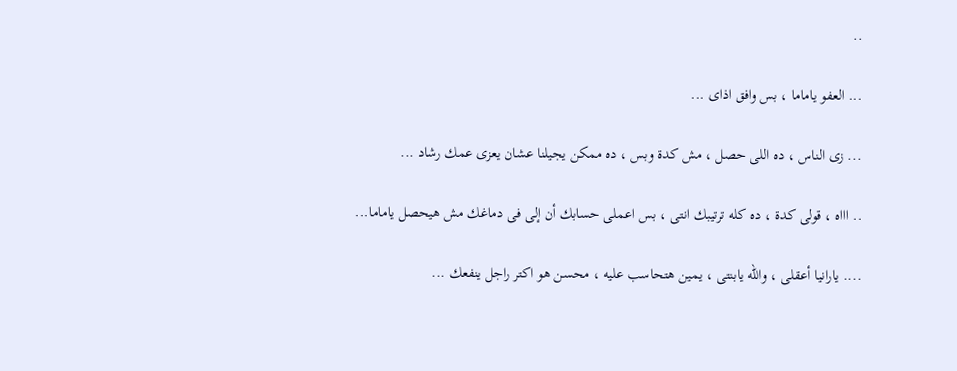..

... العفو ياماما ، بس وافق اذاى ...

... زى الناس ، ده اللى حصل ، مش كدة وبس ، ده ممكن يجيلنا عشان يعزى عمك رشاد ...

.. اااه ، قولى كدة ، ده كله ترتيبك انتى ، بس اعملى حسابك أن إلى فى دماغك مش هيحصل ياماما...

.... يارانيا أعقلى ، والله يابنتى ، يمين هتحاسب عليه ، محسن هو اكتر راجل ينفعك ...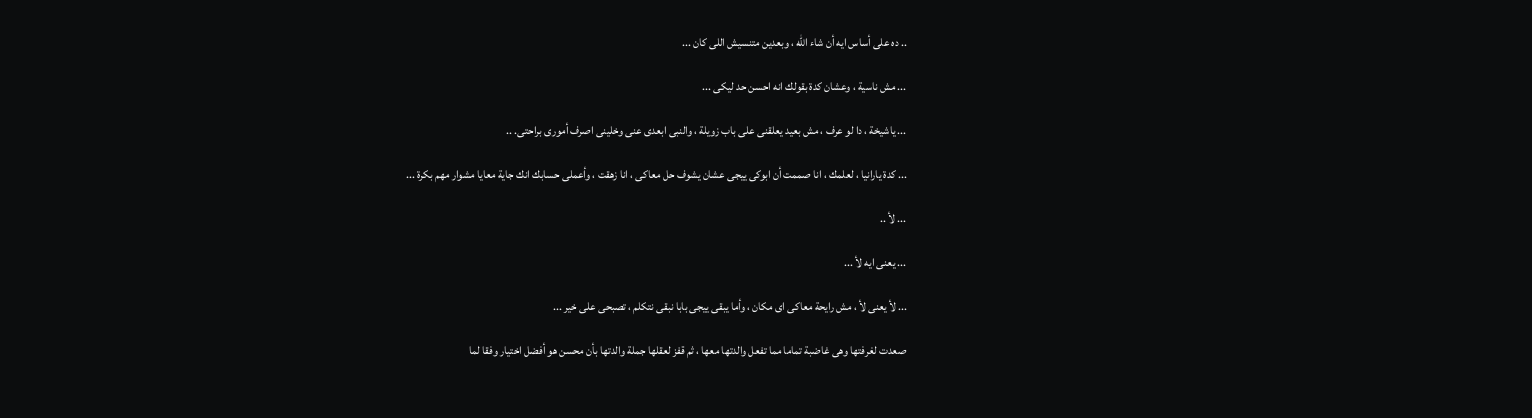.. ده على أساس ايه أن شاء الله ، وبعدين متنسيش اللى كان ...

... مش ناسية ، وعشان كدة بقولك انه احسن حد ليكى ...

... ياشيخة ، دا لو عرف ، مش بعيد يعلقنى على باب زويلة ، والنبى ابعدى عنى وخلينى اصرف أمورى براحتى. ..

... كدة يارانيا ، لعلمك ، انا صممت أن ابوكى ييجى عشان يشوف حل معاكى ، انا زهقت ، وأعملى حسابك انك جاية معايا مشوار مهم بكرة ...

... لأ ..

... يعنى ايه لأ ...

... لأ يعنى لأ ، مش رايحة معاكى اى مكان ، وأما يبقى ييجى بابا نبقى نتكلم ، تصبحى على خير ...

صعدت لغرفتها وهى غاضبة تماما مما تفعل والدتها معها ، ثم قفز لعقلها جملة والدتها بأن محسن هو أفضل اختيار وفقا لما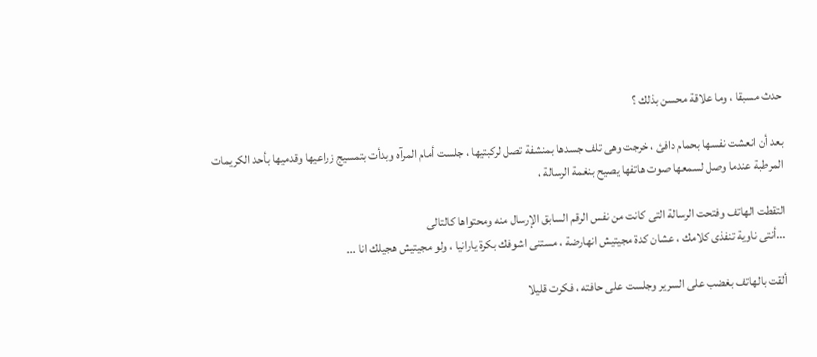حدث مسبقا ، وما علاقة محسن بذلك ؟

بعد أن انعشت نفسها بحمام دافئ ، خرجت وهى تلف جسدها بمنشفة تصل لركبتيها ، جلست أمام المرآه وبدأت بتمسيج زراعيها وقدميها بأحد الكريمات المرطبة عندما وصل لسمعها صوت هاتفها يصيح بنغمة الرسالة ،

التقطت الهاتف وفتحت الرسالة التى كانت من نفس الرقم السابق الإرسال منه ومحتواها كالتالى
...أنتى ناوية تنفذى كلامك ، عشان كدة مجيتيش انهارضة ، مستنى اشوفك بكرة يارانيا ، ولو مجيتيش هجيلك انا ...

ألقت بالهاتف بغضب على السرير وجلست على حافته ، فكرت قليلا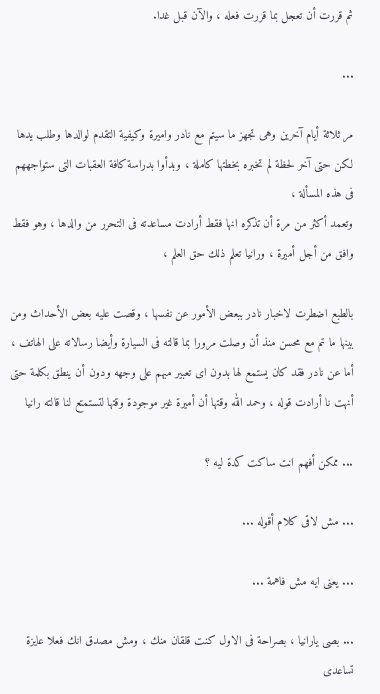ثم قررت أن تعجل بما قررت فعله ، والآن قبل غدا.

...

مر ثلاثة أيام آخرين وهى تجهز ما سيتم مع نادر واميرة وكيفية التقدم لوالدها وطلب يدها لكن حتى آخر لحظة لم تخبره بخطتها كاملة ، وبدأوا بدراسة كافة العقبات التى ستواجههم فى هذه المسألة ،
وتعمد أكثر من مرة أن تذكره انها فقط أرادت مساعدته فى التحرر من والدها ، وهو فقط وافق من أجل أميرة ، ورانيا تعلم ذلك حق العلم ،

بالطبع اضطرت لاخبار نادر ببعض الأمور عن نفسها ، وقصت عليه بعض الأحداث ومن بينها ما تم مع محسن منذ أن وصلت مرورا بما قالته فى السيارة وأيضا رسالاته على الهاتف ،
أما عن نادر فقد كان يستمع لها بدون اى تعبير مبهم على وجهه ودون أن ينطق بكلمة حتى أنهت نا أرادت قوله ، وحمد الله وقتها أن أميرة غير موجودة وقتها لتستمتع لنا قالته رانيا

... ممكن أفهم انت ساكت كدة ليه ؟

... مش لاقى كلام أقوله ...

... يعنى ايه مش فاهمة ...

... بصى يارانيا ، بصراحة فى الاول كنت قلقان منك ، ومش مصدق انك فعلا عايزة تساعدى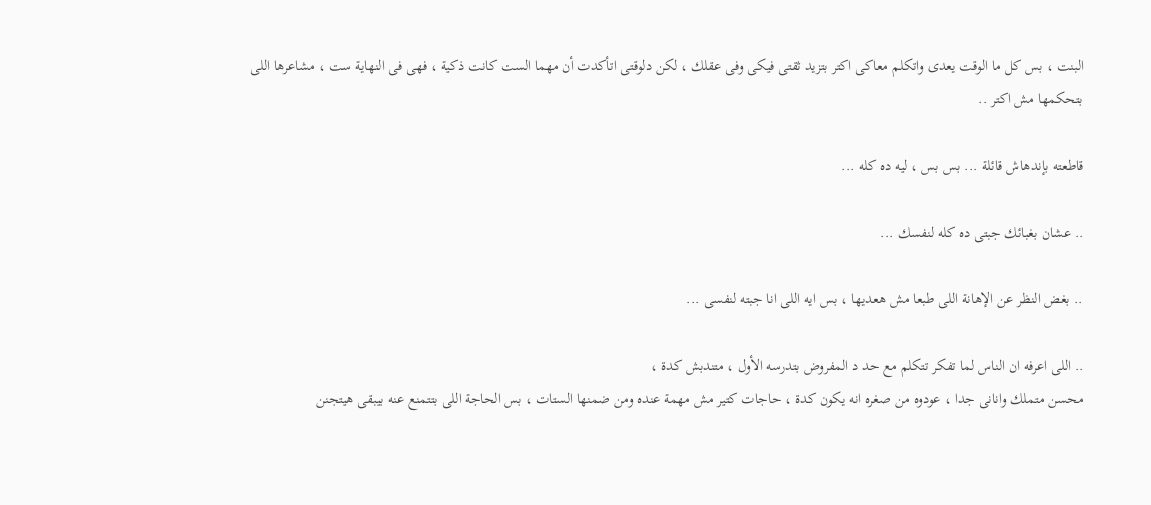البنت ، بس كل ما الوقت يعدى واتكلم معاكى اكتر بتزيد ثقتى فيكى وفى عقلك ، لكن دلوقتى اتأكدت أن مهما الست كانت ذكية ، فهى فى النهاية ست ، مشاعرها اللى بتحكمها مش اكتر ..

قاطعته بإندهاش قائلة ... بس بس ، ليه ده كله ...

.. عشان بغبائك جبتى ده كله لنفسك ...

.. بغض النظر عن الإهانة اللى طبعا مش هعديها ، بس ايه اللى انا جبته لنفسى ...

.. اللى اعرفه ان الناس لما تفكر تتكلم مع حد د المفروض بتدرسه الأول ، متندبش كدة ،
محسن متملك وانانى جدا ، عودوه من صغره انه يكون كدة ، حاجات كتير مش مهمة عنده ومن ضمنها الستات ، بس الحاجة اللى بتتمنع عنه بيبقى هيتجنن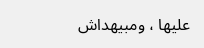عليها ، ومبيهداش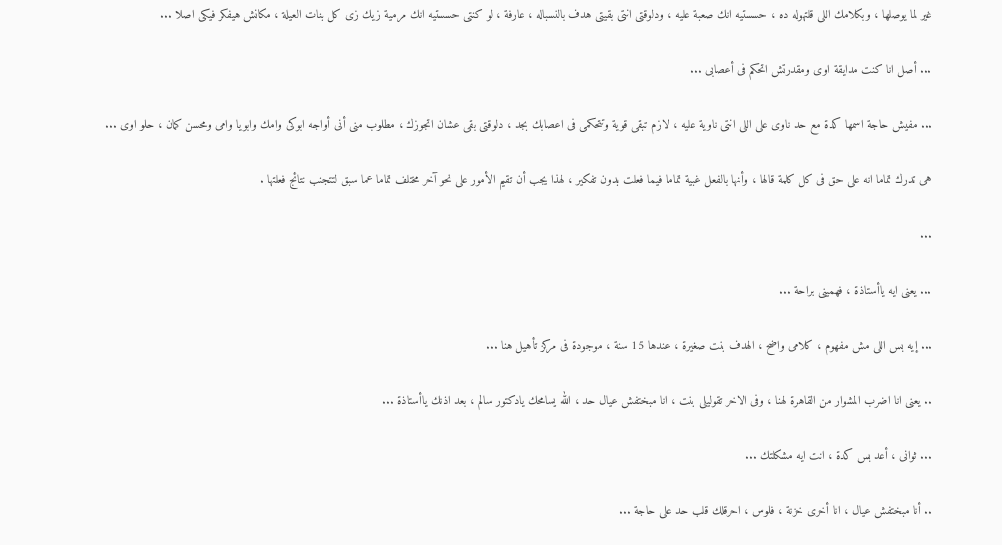غير لما يوصلها ، وبكلامك اللى قلتهوله ده ، حسستيه انك صعبة عليه ، ودلوقتى انتى بقيتى هدف بالنسباله ، عارفة ، لو كنتى حسستيه انك مرمية زيك زى كل بنات العيلة ، مكانش هيفكر فيكى اصلا ...

... أصل انا كنت مدايقة اوى ومقدرتش اتحكم فى أعصابى ...

... مفيش حاجة اسمها كدة مع حد ناوى على اللى انتى ناوية عليه ، لازم تبقى قوية وتتحكمى فى اعصابك بجد ، دلوقتى بقى عشان اتجوزك ، مطلوب منى أنى أواجه ابوكى وامك وابويا وامى ومحسن كمان ، حلو اوى ...

هى تدرك تماما انه على حق فى كل كلمة قالها ، وأنها بالفعل غبية تماما فيما فعلت بدون تفكير ، لهذا يجب أن تقيم الأمور على نحو آخر مختلف تماما عما سبق لتتجنب نتائج فعلتها .

...

... يعنى ايه ياأستاذة ، فهمينى براحة ...

... إيه بس اللى مش مفهوم ، كلامى واضح ، الهدف بنت صغيرة ، عندها 15 سنة ، موجودة فى مركز تأهيل هنا ...

.. يعنى انا اضرب المشوار من القاهرة لهنا ، وفى الاخر تقوليلى بنت ، انا مبختفش عيال حد ، الله يسامحك يادكتور سالم ، بعد اذنك ياأستاذة ...

... ثوانى ، أعد بس كدة ، انت ايه مشكلتك ...

.. أنا مبختفش عيال ، انا أخرى خزنة ، فلوس ، احرقلك قلب حد على حاجة ...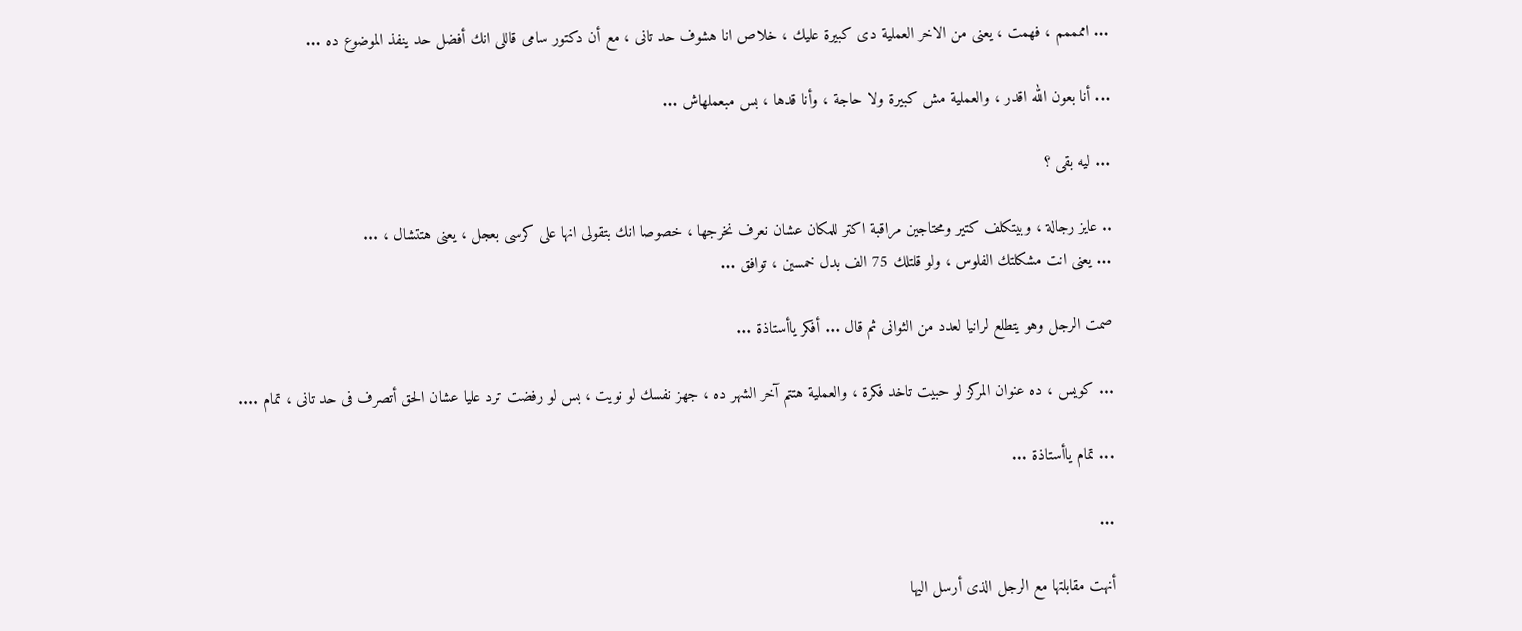... اممممم ، فهمت ، يعنى من الاخر العملية دى كبيرة عليك ، خلاص انا هشوف حد تانى ، مع أن دكتور سامى قاللى انك أفضل حد ينفذ الموضوع ده ...

... أنا بعون الله اقدر ، والعملية مش كبيرة ولا حاجة ، وأنا قدها ، بس مبعملهاش ...

... ليه بقى ؟

.. عايز رجالة ، وبيتكلف كتير ومحتاجين مراقبة اكتر للمكان عشان نعرف نخرجها ، خصوصا انك بتقولى انها على كرسى بعجل ، يعنى هتتشال ، ...
... يعنى انت مشكلتك الفلوس ، ولو قلتلك 75 الف بدل خمسين ، توافق ...

صمت الرجل وهو يتطلع لرانيا لعدد من الثوانى ثم قال ... أفكر ياأستاذة ...

... كويس ، ده عنوان المركز لو حبيت تاخد فكرة ، والعملية هتتم آخر الشهر ده ، جهز نفسك لو نويت ، بس لو رفضت ترد عليا عشان الحق أتصرف فى حد تانى ، تمام ....

... تمام ياأستاذة ...

...

أنهت مقابلتها مع الرجل الذى أرسل اليها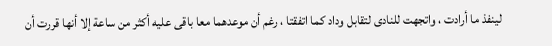لينفذ ما أرادت ، واتجهت للنادى لتقابل وداد كما اتفقتا ، رغم أن موعدهما معا باقى عليه أكثر من ساعة إلا أنها قررت أن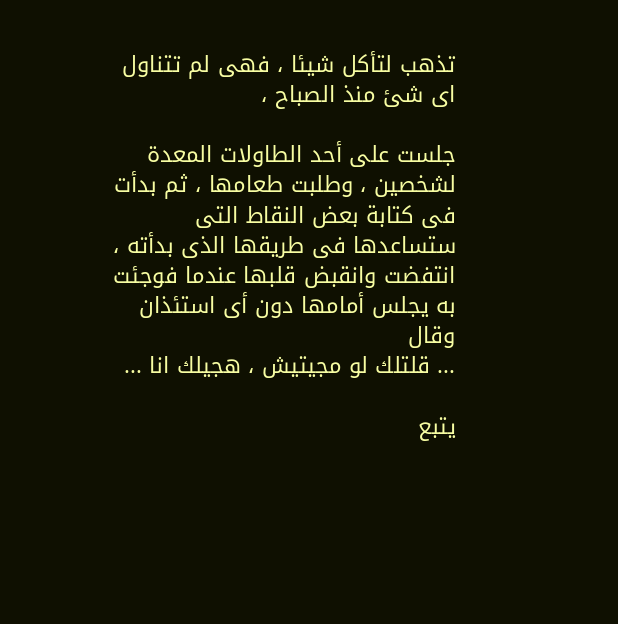تذهب لتأكل شيئا ، فهى لم تتناول اى شئ منذ الصباح ،

جلست على أحد الطاولات المعدة لشخصين ، وطلبت طعامها ، ثم بدأت فى كتابة بعض النقاط التى ستساعدها فى طريقها الذى بدأته ،
انتفضت وانقبض قلبها عندما فوجئت به يجلس أمامها دون أى استئذان وقال
... قلتلك لو مجيتيش ، هجيلك انا ...

يتبع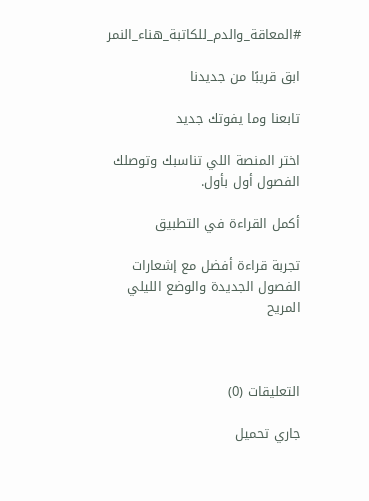#المعاقة_والدم_للكاتبة_هناء_النمر

ابق قريبًا من جديدنا

تابعنا وما يفوتك جديد

اختر المنصة اللي تناسبك وتوصلك الفصول أول بأول.

أكمل القراءة في التطبيق

تجربة قراءة أفضل مع إشعارات الفصول الجديدة والوضع الليلي المريح



التعليقات (0)

جاري تحميل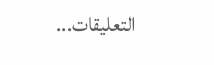التعليقات...